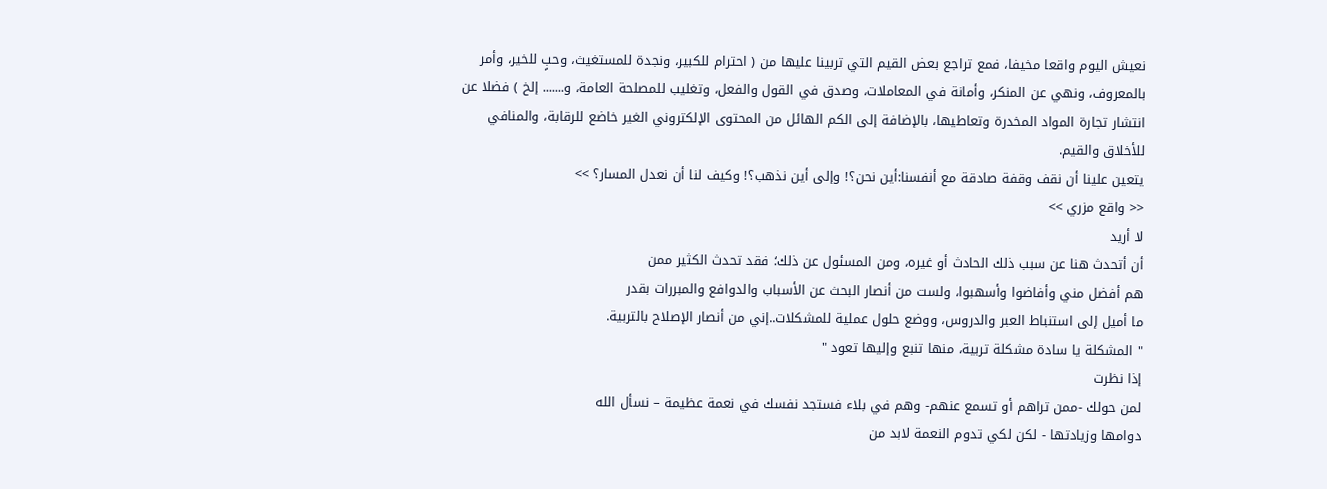نعيش اليوم واقعا مخيفا، فمع تراجع بعض القيم التي تربينا عليها من ( احترام للكبير، ونجدة للمستغيث، وحبٍ للخير، وأمر بالمعروف، ونهي عن المنكر، وأمانة في المعاملات، وصدق في القول والفعل، وتغليب للمصلحة العامة، و....... إلخ ) فضلا عن انتشار تجارة المواد المخدرة وتعاطيها، بالإضافة إلى الكم الهائل من المحتوى الإلكتروني الغير خاضع للرقابة، والمنافي للأخلاق والقيم.
يتعين علينا أن نقف وقفة صادقة مع أنفسنا:أين نحن؟! وإلى أين نذهب؟! وكيف لنا أن نعدل المسار؟ >>
<< واقع مزري >>
لا أريد
أن أتحدث هنا عن سبب ذلك الحادث أو غيره، ومن المسئول عن ذلك؛ فقد تحدث الكثير ممن
هم أفضل مني وأفاضوا وأسهبوا، ولست من أنصار البحث عن الأسباب والدوافع والمبررات بقدر
ما أميل إلى استنباط العبر والدروس، ووضع حلول عملية للمشكلات..إني من أنصار الإصلاح بالتربية.
" المشكلة يا سادة مشكلة تربية، منها تنبع وإليها تعود "
إذا نظرت
لمن حولك -ممن تراهم أو تسمع عنهم- وهم في بلاء فستجد نفسك في نعمة عظيمة – نسأل الله
دوامها وزيادتها - لكن لكي تدوم النعمة لابد من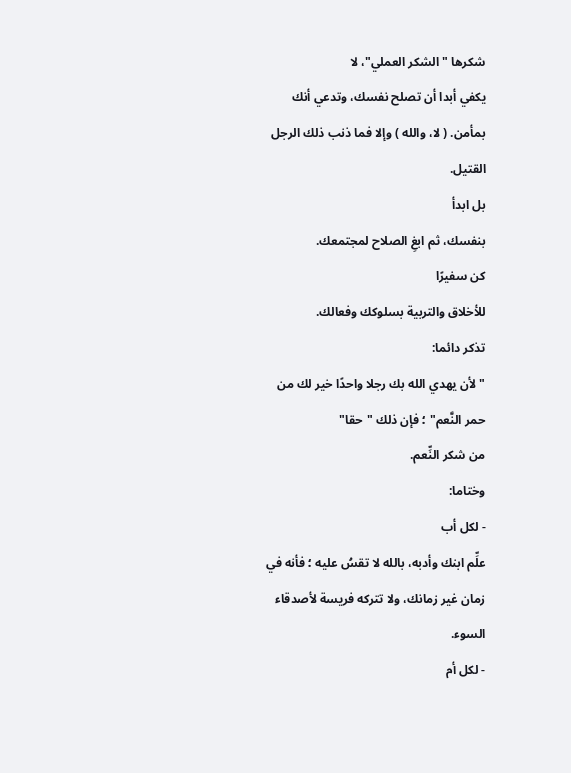شكرها "الشكر العملي"، لا
يكفي أبدا أن تصلح نفسك، وتدعي أنك بمأمن. ( لا، والله ) وإلا فما ذنب ذلك الرجل القتيل.
بل ابدأ
بنفسك، ثم ابغِ الصلاح لمجتمعك.
كن سفيرًا
للأخلاق والتربية بسلوكك وفعالك.
تذكر دائما:
"لأن يهدي الله بك رجلا واحدًا خير لك من حمر النَّعم" ؛ فإن ذلك "حقا"
من شكر النِّعم.
وختاما:
- لكل أب
علِّم ابنك وأدبه، بالله لا تقسُ عليه ؛ فأنه في زمان غير زمانك، ولا تتركه فريسة لأصدقاء
السوء.
- لكل أم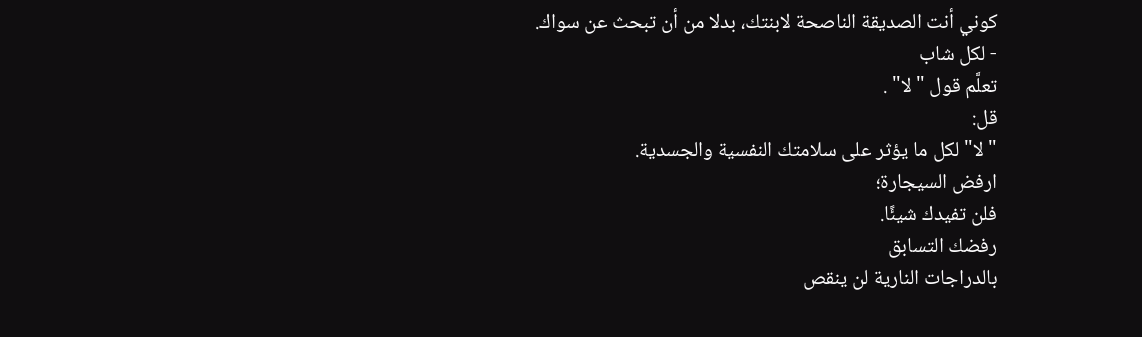كوني أنت الصديقة الناصحة لابنتك، بدلا من أن تبحث عن سواك.
- لكل شاب
تعلَّم قول "لا" .
قل:
"لا" لكل ما يؤثر على سلامتك النفسية والجسدية.
ارفض السيجارة؛
فلن تفيدك شيئًا.
رفضك التسابق
بالدراجات النارية لن ينقص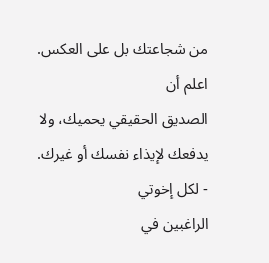من شجاعتك بل على العكس.
اعلم أن
الصديق الحقيقي يحميك، ولا يدفعك لإيذاء نفسك أو غيرك.
- لكل إخوتي
الراغبين في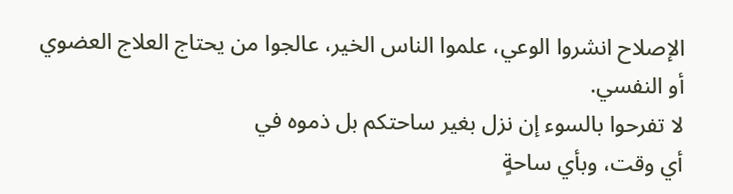الإصلاح انشروا الوعي، علموا الناس الخير، عالجوا من يحتاج العلاج العضوي
أو النفسي.
لا تفرحوا بالسوء إن نزل بغير ساحتكم بل ذموه في
أي وقت، وبأي ساحةٍ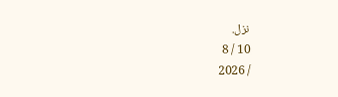نزل.
10 / 8
/ 2026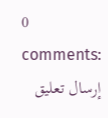0 comments:
إرسال تعليق